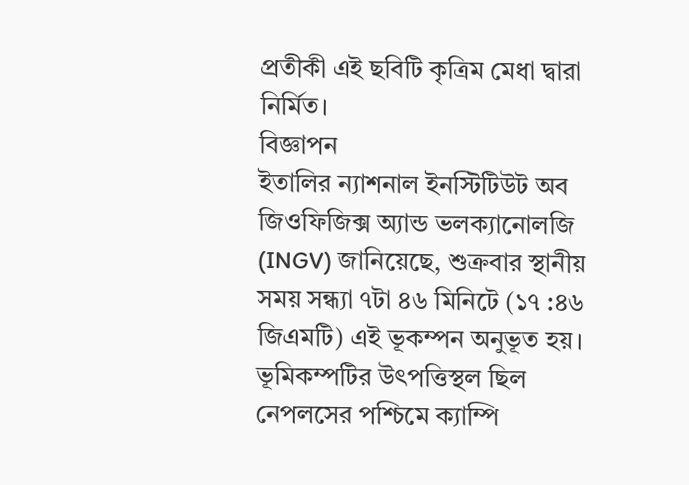প্রতীকী এই ছবিটি কৃত্রিম মেধা দ্বারা নির্মিত।
বিজ্ঞাপন
ইতালির ন্যাশনাল ইনস্টিটিউট অব জিওফিজিক্স অ্যান্ড ভলক্যানোলজি (INGV) জানিয়েছে, শুক্রবার স্থানীয় সময় সন্ধ্যা ৭টা ৪৬ মিনিটে (১৭ :৪৬ জিএমটি) এই ভূকম্পন অনুভূত হয়। ভূমিকম্পটির উৎপত্তিস্থল ছিল নেপলসের পশ্চিমে ক্যাম্পি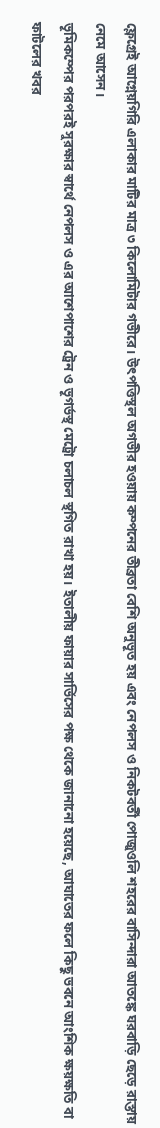ফ্লেগ্রেই আগ্নেয়গিরি এলাকার মাটির মাত্র ৩ কিলোমিটার গভীরে। উৎপত্তিস্থল অগভীর হওয়ায় কম্পনের তীব্রতা বেশি অনুভূত হয় এবং নেপলস ও নিকটবর্তী পোজুওলি শহরের বাসিন্দারা আতঙ্কে ঘরবাড়ি ছেড়ে রাস্তায় নেমে আসেন।
ভূমিকম্পের পরপরই সুরক্ষার স্বার্থে নেপলস ও এর আশেপাশের ট্রেন ও ভূগর্ভস্থ মেট্রো চলাচল স্থগিত রাখা হয়। ইতালীয় ফায়ার সার্ভিসের পক্ষ থেকে জানানো হয়েছে, আঘাতের ফলে কিছু ভবনে আংশিক ক্ষয়ক্ষতি বা ফাটলের খবর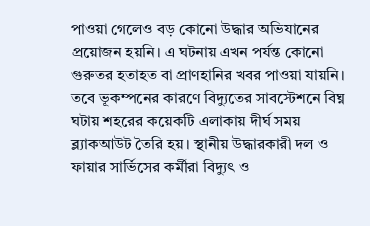পাওয়া গেলেও বড় কোনো উদ্ধার অভিযানের প্রয়োজন হয়নি। এ ঘটনায় এখন পর্যন্ত কোনো গুরুতর হতাহত বা প্রাণহানির খবর পাওয়া যায়নি।
তবে ভূকম্পনের কারণে বিদ্যুতের সাবস্টেশনে বিঘ্ন ঘটায় শহরের কয়েকটি এলাকায় দীর্ঘ সময় ব্ল্যাকআউট তৈরি হয়। স্থানীয় উদ্ধারকারী দল ও ফায়ার সার্ভিসের কর্মীরা বিদ্যুৎ ও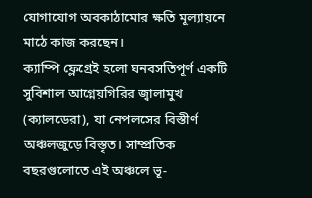যোগাযোগ অবকাঠামোর ক্ষতি মূল্যায়নে মাঠে কাজ করছেন।
ক্যাম্পি ফ্লেগ্রেই হলো ঘনবসতিপূর্ণ একটি সুবিশাল আগ্নেয়গিরির জ্বালামুখ (ক্যালডেরা), যা নেপলসের বিস্তীর্ণ অঞ্চলজুড়ে বিস্তৃত। সাম্প্রতিক বছরগুলোতে এই অঞ্চলে ভূ-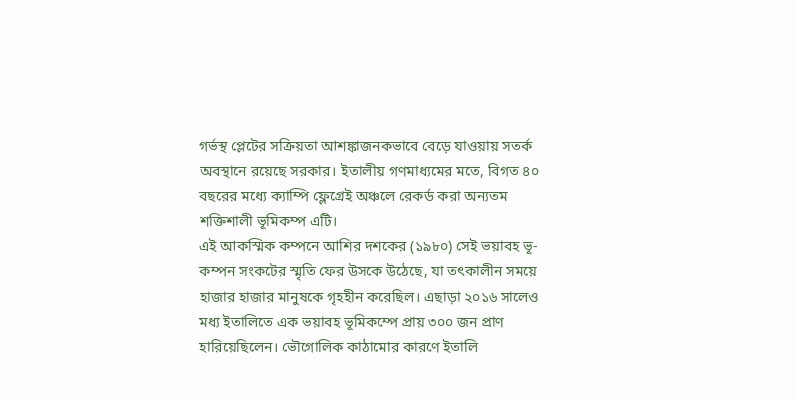গর্ভস্থ প্লেটের সক্রিয়তা আশঙ্কাজনকভাবে বেড়ে যাওয়ায় সতর্ক অবস্থানে রয়েছে সরকার। ইতালীয় গণমাধ্যমের মতে, বিগত ৪০ বছরের মধ্যে ক্যাম্পি ফ্লেগ্রেই অঞ্চলে রেকর্ড করা অন্যতম শক্তিশালী ভূমিকম্প এটি।
এই আকস্মিক কম্পনে আশির দশকের (১৯৮০) সেই ভয়াবহ ভূ-কম্পন সংকটের স্মৃতি ফের উসকে উঠেছে, যা তৎকালীন সময়ে হাজার হাজার মানুষকে গৃহহীন করেছিল। এছাড়া ২০১৬ সালেও মধ্য ইতালিতে এক ভয়াবহ ভূমিকম্পে প্রায় ৩০০ জন প্রাণ হারিয়েছিলেন। ভৌগোলিক কাঠামোর কারণে ইতালি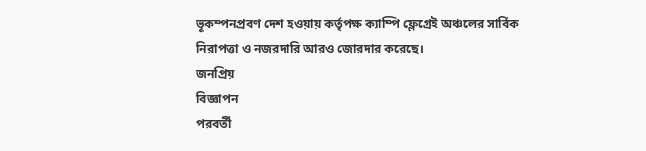ভূকম্পনপ্রবণ দেশ হওয়ায় কর্তৃপক্ষ ক্যাম্পি ফ্লেগ্রেই অঞ্চলের সার্বিক নিরাপত্তা ও নজরদারি আরও জোরদার করেছে।
জনপ্রিয়
বিজ্ঞাপন
পরবর্তী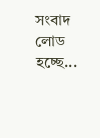সংবাদ লোড হচ্ছে...